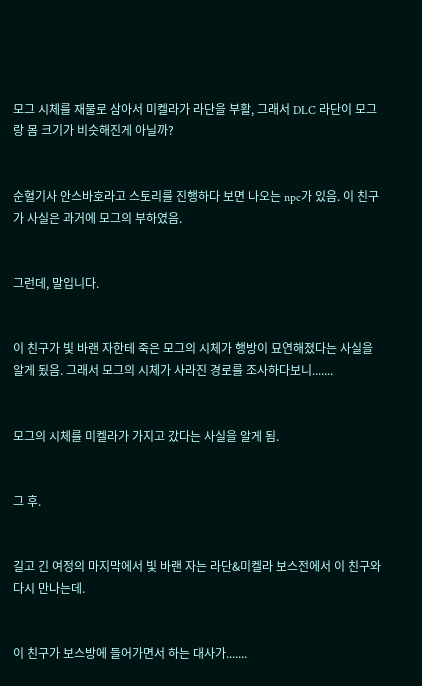모그 시체를 재물로 삼아서 미켈라가 라단을 부활, 그래서 DLC 라단이 모그랑 몸 크기가 비슷해진게 아닐까?


순혈기사 안스바호라고 스토리를 진행하다 보면 나오는 npc가 있음. 이 친구가 사실은 과거에 모그의 부하였음.


그런데, 말입니다.


이 친구가 빛 바랜 자한테 죽은 모그의 시체가 행방이 묘연해졌다는 사실을 알게 됬음. 그래서 모그의 시체가 사라진 경로를 조사하다보니.......


모그의 시체를 미켈라가 가지고 갔다는 사실을 알게 됨.


그 후.


길고 긴 여정의 마지막에서 빛 바랜 자는 라단&미켈라 보스전에서 이 친구와 다시 만나는데.


이 친구가 보스방에 들어가면서 하는 대사가.......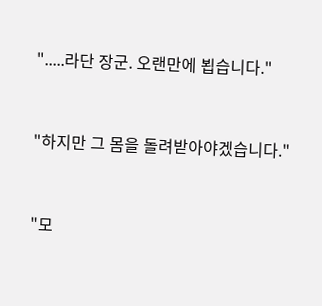".....라단 장군. 오랜만에 뵙습니다."


"하지만 그 몸을 돌려받아야겠습니다."


"모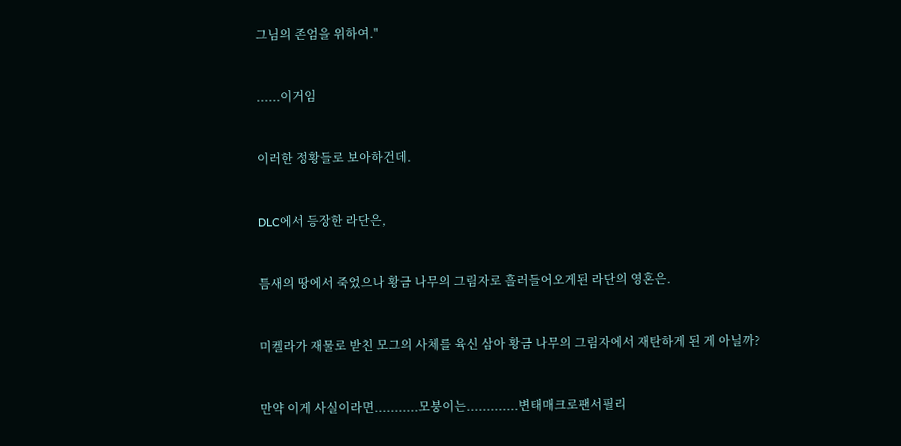그님의 존엄을 위하여."


......이거임


이러한 정황들로 보아하건데.


DLC에서 등장한 라단은,


틈새의 땅에서 죽었으나 황금 나무의 그림자로 흘러들어오게된 라단의 영혼은.


미켈라가 재물로 받친 모그의 사체를 육신 삼아 황금 나무의 그림자에서 재탄하게 된 게 아닐까?


만약 이게 사실이라면...........모붕이는.............변태매크로팬서필리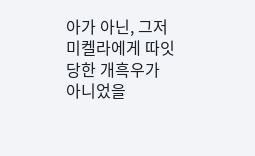아가 아닌, 그저 미켈라에게 따잇 당한 개흑우가 아니었을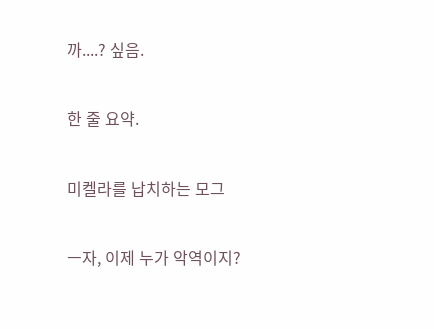까....? 싶음.


한 줄 요약.


미켈라를 납치하는 모그


ㅡ자, 이제 누가 악역이지?